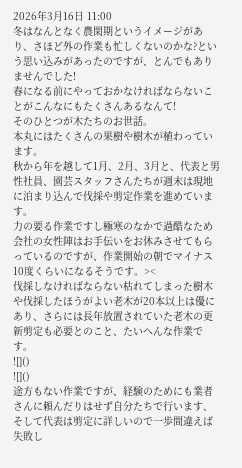2026年3月16日 11:00
冬はなんとなく農閑期というイメージがあり、さほど外の作業も忙しくないのかな?という思い込みがあったのですが、とんでもありませんでした!
春になる前にやっておかなければならないことがこんなにもたくさんあるなんて!
そのひとつが木たちのお世話。
本丸にはたくさんの果樹や樹木が植わっています。
秋から年を越して1月、2月、3月と、代表と男性社員、園芸スタッフさんたちが週末は現地に泊まり込んで伐採や剪定作業を進めています。
力の要る作業ですし極寒のなかで過酷なため会社の女性陣はお手伝いをお休みさせてもらっているのですが、作業開始の朝でマイナス10度くらいになるそうです。><
伐採しなければならない枯れてしまった樹木や伐採したほうがよい老木が20本以上は優にあり、さらには長年放置されていた老木の更新剪定も必要とのこと、たいへんな作業です。
![]()
![]()
途方もない作業ですが、経験のためにも業者さんに頼んだりはせず自分たちで行います、そして代表は剪定に詳しいので一歩間違えば失敗し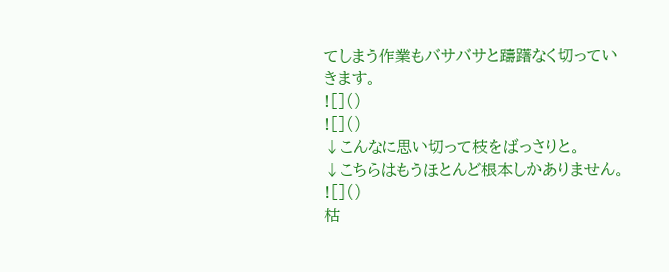てしまう作業もバサバサと躊躇なく切っていきます。
![]()
![]()
↓こんなに思い切って枝をばっさりと。
↓こちらはもうほとんど根本しかありません。
![]()
枯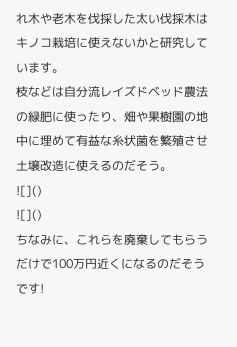れ木や老木を伐採した太い伐採木はキノコ栽培に使えないかと研究しています。
枝などは自分流レイズドベッド農法の緑肥に使ったり、畑や果樹園の地中に埋めて有益な糸状菌を繁殖させ土壌改造に使えるのだそう。
![]()
![]()
ちなみに、これらを廃棄してもらうだけで100万円近くになるのだそうです!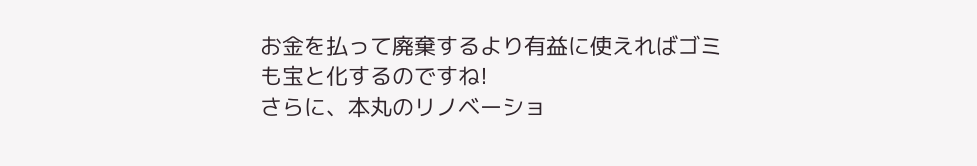お金を払って廃棄するより有益に使えればゴミも宝と化するのですね!
さらに、本丸のリノベーショ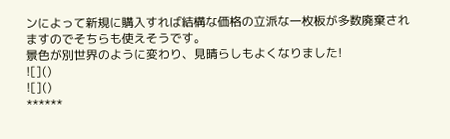ンによって新規に購入すれば結構な価格の立派な一枚板が多数廃棄されますのでそちらも使えそうです。
景色が別世界のように変わり、見晴らしもよくなりました!
![]()
![]()
******